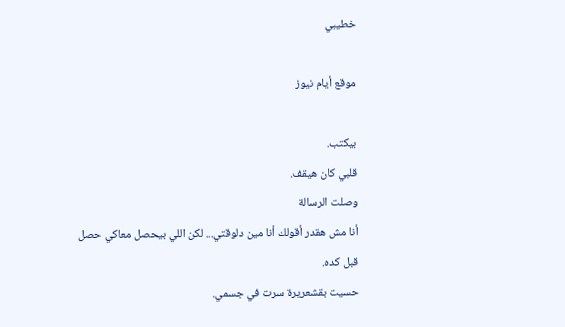خطيبي

موقع أيام نيوز

بيكتب.
قلبي كان هيقف.
وصلت الرسالة
أنا مش هقدر أقولك أنا مين دلوقتي... لكن اللي بيحصل معاكي حصل قبل كده.
حسيت بقشعريرة سرت في جسمي.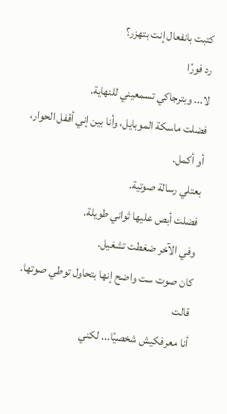كتبت بانفعال إنت بتهزر؟
رد فورًا
لا... وبترجاكي تسمعيني للنهاية.
فضلت ماسكة الموبايل، وأنا بين إني أقفل الحوار، أو أكمل.
بعتلي رسالة صوتية.
فضلت أبص عليها ثواني طويلة.
وفي الآخر ضغطت تشغيل.
كان صوت ست واضح إنها بتحاول توطي صوتها.
قالت
أنا معرفكيش شخصيًا... لكني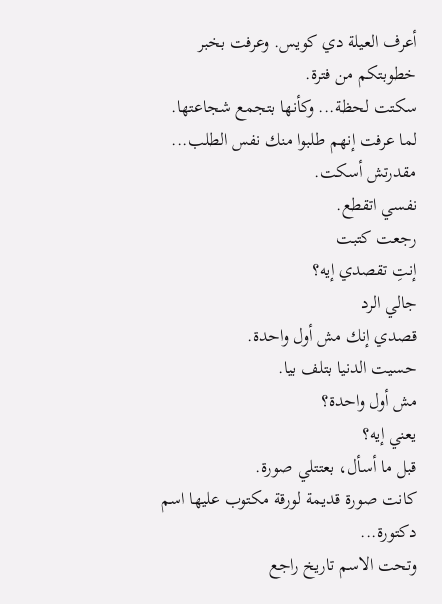أعرف العيلة دي كويس. وعرفت بخبر خطوبتكم من فترة.
سكتت لحظة... وكأنها بتجمع شجاعتها.
لما عرفت إنهم طلبوا منك نفس الطلب... مقدرتش أسكت.
نفسي اتقطع.
رجعت كتبت
إنتِ تقصدي إيه؟
جالي الرد
قصدي إنك مش أول واحدة.
حسيت الدنيا بتلف بيا.
مش أول واحدة؟
يعني إيه؟
قبل ما أسأل، بعتتلي صورة.
كانت صورة قديمة لورقة مكتوب عليها اسم دكتورة...
وتحت الاسم تاريخ راجع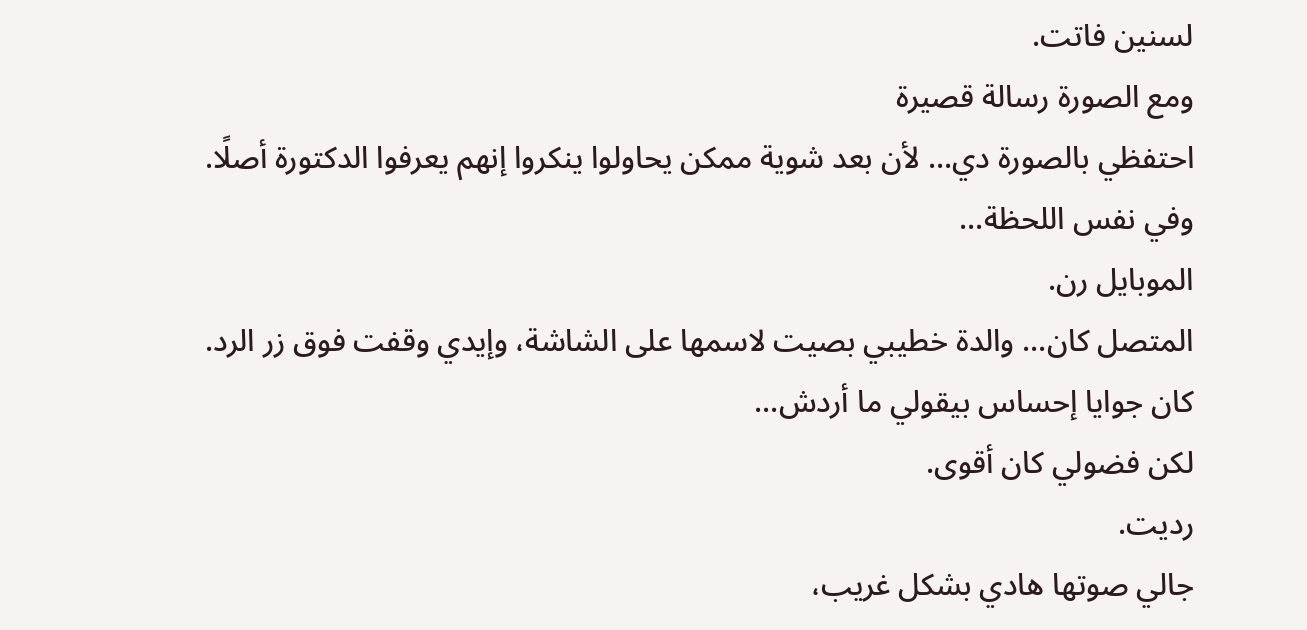لسنين فاتت.
ومع الصورة رسالة قصيرة
احتفظي بالصورة دي... لأن بعد شوية ممكن يحاولوا ينكروا إنهم يعرفوا الدكتورة أصلًا.
وفي نفس اللحظة...
الموبايل رن.
المتصل كان... والدة خطيبي بصيت لاسمها على الشاشة، وإيدي وقفت فوق زر الرد.
كان جوايا إحساس بيقولي ما أردش...
لكن فضولي كان أقوى.
رديت.
جالي صوتها هادي بشكل غريب،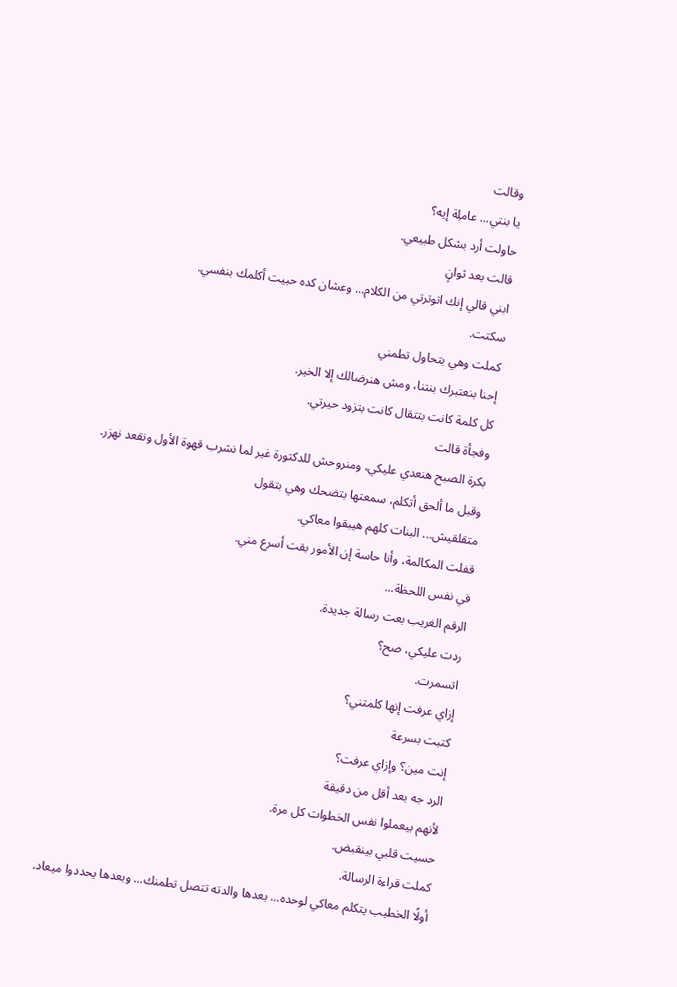وقالت
يا بنتي... عاملِة إيه؟
حاولت أرد بشكل طبيعي.
قالت بعد ثوانٍ
ابني قالي إنك اتوترتي من الكلام... وعشان كده حبيت أكلمك بنفسي.
سكتت.
كملت وهي بتحاول تطمني
إحنا بنعتبرك بنتنا، ومش هنرضالك إلا الخير.
كل كلمة كانت بتتقال كانت بتزود حيرتي.
وفجأة قالت
بكرة الصبح هنعدي عليكي، ومنروحش للدكتورة غير لما نشرب قهوة الأول ونقعد نهزر.
وقبل ما ألحق أتكلم، سمعتها بتضحك وهي بتقول
متقلقيش... البنات كلهم هيبقوا معاكي.
قفلت المكالمة، وأنا حاسة إن الأمور بقت أسرع مني.
في نفس اللحظة...
الرقم الغريب بعت رسالة جديدة.
ردت عليكي، صح؟
اتسمرت.
إزاي عرفت إنها كلمتني؟
كتبت بسرعة
إنت مين؟ وإزاي عرفت؟
الرد جه بعد أقل من دقيقة
لأنهم بيعملوا نفس الخطوات كل مرة.
حسيت قلبي بينقبض.
كملت قراءة الرسالة.
أولًا الخطيب يتكلم معاكي لوحده... بعدها والدته تتصل تطمنك... وبعدها يحددوا ميعاد.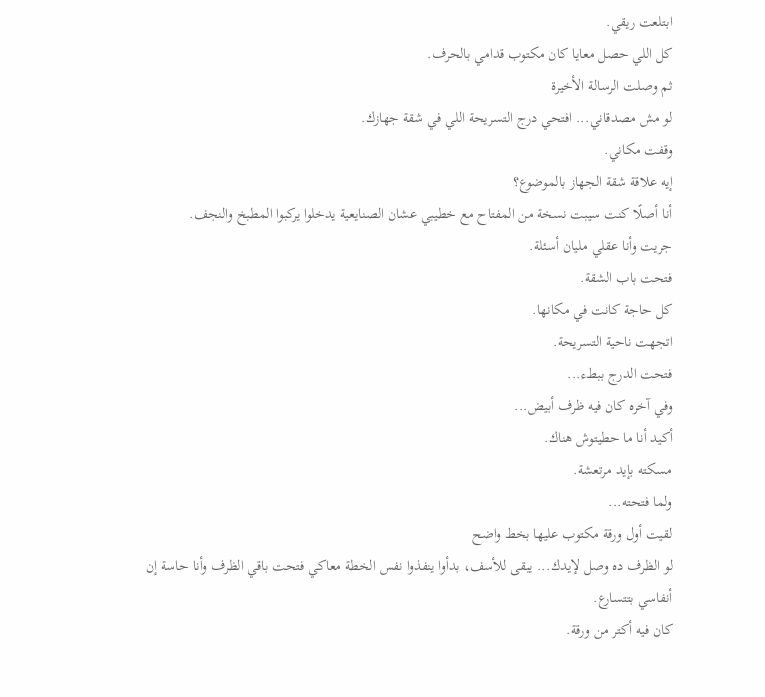ابتلعت ريقي.
كل اللي حصل معايا كان مكتوب قدامي بالحرف.
ثم وصلت الرسالة الأخيرة
لو مش مصدقاني... افتحي درج التسريحة اللي في شقة جهازك.
وقفت مكاني.
إيه علاقة شقة الجهاز بالموضوع؟
أنا أصلًا كنت سيبت نسخة من المفتاح مع خطيبي عشان الصنايعية يدخلوا يركبوا المطبخ والنجف.
جريت وأنا عقلي مليان أسئلة.
فتحت باب الشقة.
كل حاجة كانت في مكانها.
اتجهت ناحية التسريحة.
فتحت الدرج ببطء...
وفي آخره كان فيه ظرف أبيض...
أكيد أنا ما حطيتوش هناك.
مسكته بإيد مرتعشة.
ولما فتحته...
لقيت أول ورقة مكتوب عليها بخط واضح
لو الظرف ده وصل لإيدك... يبقى للأسف، بدأوا ينفذوا نفس الخطة معاكي فتحت باقي الظرف وأنا حاسة إن أنفاسي بتتسارع.
كان فيه أكتر من ورقة.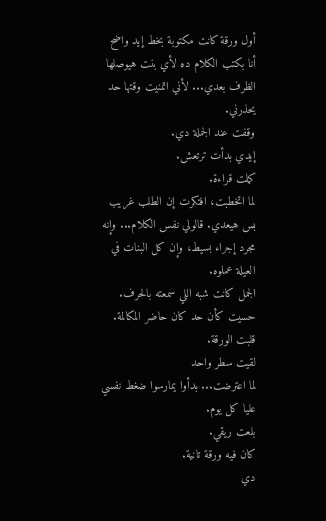أول ورقة كانت مكتوبة بخط إيد واضح
أنا بكتب الكلام ده لأي بنت هيوصلها الظرف بعدي... لأني اتمنيت وقتها حد يحذرني.
وقفت عند الجملة دي.
إيدي بدأت ترتعش.
كملت قراءة.
لما اتخطبت، افتكرت إن الطلب غريب بس هيعدي. قالولي نفس الكلام... وإنه مجرد إجراء بسيط، وإن كل البنات في العيلة عملوه.
الجمل كانت شبه اللي سمعته بالحرف.
حسيت كأن حد كان حاضر المكالمة.
قلبت الورقة.
لقيت سطر واحد
لما اعترضت... بدأوا يمارسوا ضغط نفسي عليا كل يوم.
بلعت ريقي.
كان فيه ورقة تانية.
دي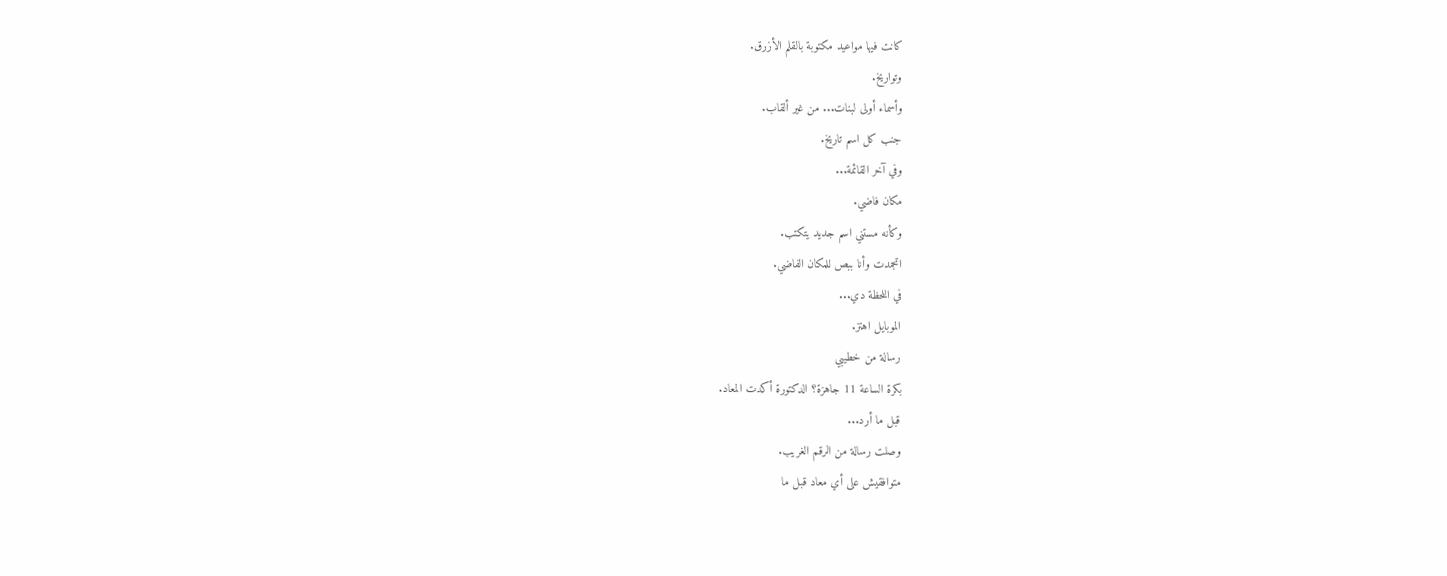كانت فيها مواعيد مكتوبة بالقلم الأزرق.
وتواريخ.
وأسماء أولى لبنات... من غير ألقاب.
جنب كل اسم تاريخ.
وفي آخر القائمة...
مكان فاضي.
وكأنه مستني اسم جديد يتكتب.
اتجمدت وأنا ببص للمكان الفاضي.
في اللحظة دي...
الموبايل اهتز.
رسالة من خطيبي
بكرة الساعة 11 جاهزة؟ الدكتورة أكدت المعاد.
قبل ما أرد...
وصلت رسالة من الرقم الغريب.
متوافقيش على أي معاد قبل ما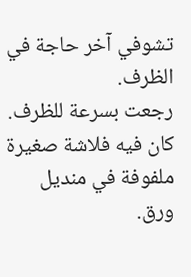تشوفي آخر حاجة في الظرف.
رجعت بسرعة للظرف.
كان فيه فلاشة صغيرة ملفوفة في منديل ورق.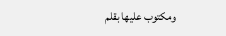ومكتوب عليها بقلم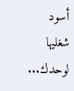أسود
شغليها لوحدك...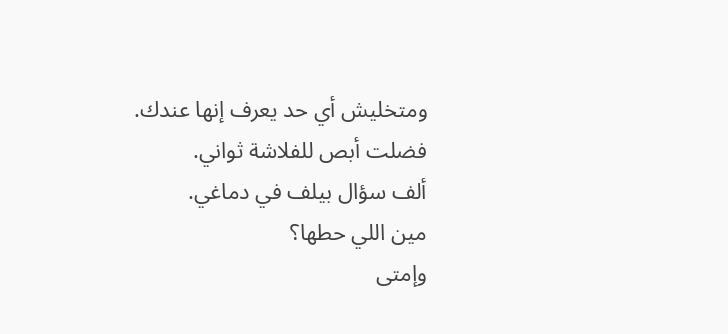ومتخليش أي حد يعرف إنها عندك.
فضلت أبص للفلاشة ثواني.
ألف سؤال بيلف في دماغي.
مين اللي حطها؟
وإمتى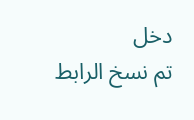دخل
تم نسخ الرابط